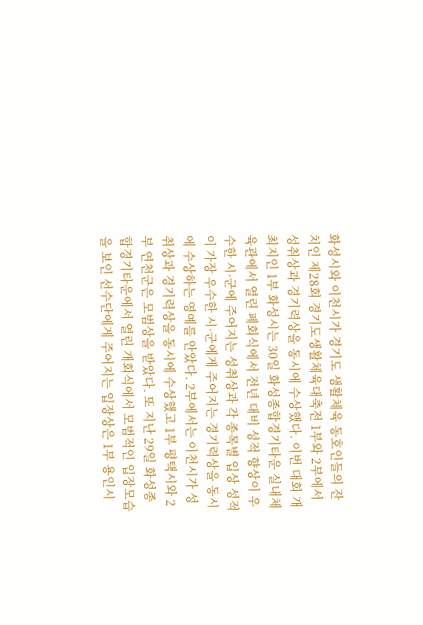화성시와 이천시가 경기도 생활체육 동호인들의 잔치인 제28회 경기도생활체육대축전 1부와 2부에서 성취상과 경기력상을 동시에 수상했다. 이번 대회 개최지인 1부 화성시는 30일 화성종합경기타운 실내체육관에서 열린 폐회식에서 전년 대비 성적 향상이 우수한 시·군에 주어지는 성취상과 각 종목별 입상 성적이 가장 우수한 시·군에게 주어지는 경기력상을 동시에 수상하는 영예를 안았다. 2부에서는 이천시가 성취상과 경기력상을 동시에 수상했고 1부 평택시와 2부 연천군은 모범상을 받았다. 또 지난 29일 화성종합경기타운에서 열린 개회식에서 모범적인 입장모습을 보인 선수단에게 주어지는 입장상은 1부 용인시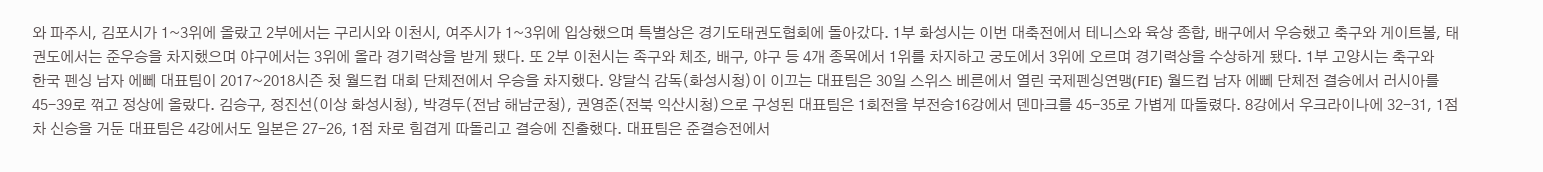와 파주시, 김포시가 1~3위에 올랐고 2부에서는 구리시와 이천시, 여주시가 1~3위에 입상했으며 특별상은 경기도태권도협회에 돌아갔다. 1부 화성시는 이번 대축전에서 테니스와 육상 종합, 배구에서 우승했고 축구와 게이트볼, 태권도에서는 준우승을 차지했으며 야구에서는 3위에 올라 경기력상을 받게 됐다. 또 2부 이천시는 족구와 체조, 배구, 야구 등 4개 종목에서 1위를 차지하고 궁도에서 3위에 오르며 경기력상을 수상하게 됐다. 1부 고양시는 축구와
한국 펜싱 남자 에뻬 대표팀이 2017~2018시즌 첫 월드컵 대회 단체전에서 우승을 차지했다. 양달식 감독(화성시청)이 이끄는 대표팀은 30일 스위스 베른에서 열린 국제펜싱연맹(FIE) 월드컵 남자 에뻬 단체전 결승에서 러시아를 45-39로 꺾고 정상에 올랐다. 김승구, 정진선(이상 화성시청), 박경두(전남 해남군청), 권영준(전북 익산시청)으로 구성된 대표팀은 1회전을 부전승16강에서 덴마크를 45-35로 가볍게 따돌렸다. 8강에서 우크라이나에 32-31, 1점 차 신승을 거둔 대표팀은 4강에서도 일본은 27-26, 1점 차로 힘겹게 따돌리고 결승에 진출했다. 대표팀은 준결승전에서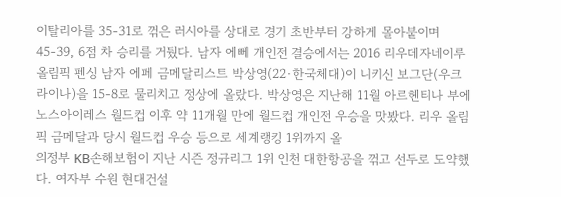이탈리아를 35-31로 꺾은 러시아를 상대로 경기 초반부터 강하게 몰아붙이며 45-39, 6점 차 승리를 거뒀다. 남자 에뻬 개인전 결승에서는 2016 리우데자네이루 올림픽 펜싱 남자 에페 금메달리스트 박상영(22·한국체대)이 니키신 보그단(우크라이나)을 15-8로 물리치고 정상에 올랐다. 박상영은 지난해 11월 아르헨티나 부에노스아이레스 월드컵 이후 약 11개월 만에 월드컵 개인전 우승을 맛봤다. 리우 올림픽 금메달과 당시 월드컵 우승 등으로 세계랭킹 1위까지 올
의정부 KB손해보험이 지난 시즌 정규리그 1위 인천 대한항공을 꺾고 선두로 도약했다. 여자부 수원 현대건설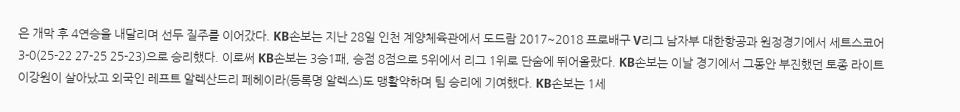은 개막 후 4연승을 내달리며 선두 질주를 이어갔다. KB손보는 지난 28일 인천 계양체육관에서 도드람 2017~2018 프로배구 V리그 남자부 대한항공과 원정경기에서 세트스코어 3-0(25-22 27-25 25-23)으로 승리했다. 이로써 KB손보는 3승1패, 승점 8점으로 5위에서 리그 1위로 단숨에 뛰어올랐다. KB손보는 이날 경기에서 그동안 부진했던 토종 라이트 이강원이 살아났고 외국인 레프트 알렉산드리 페헤이라(등록명 알렉스)도 맹활약하며 팀 승리에 기여했다. KB손보는 1세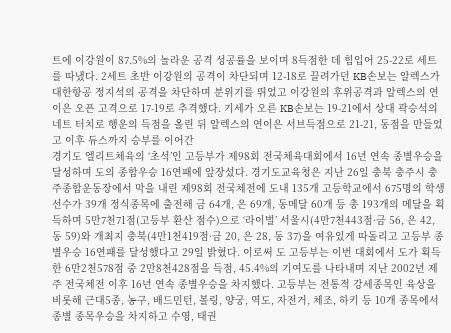트에 이강원이 87.5%의 놀라운 공격 성공률을 보이며 8득점한 데 힘입어 25-22로 세트를 따냈다. 2세트 초반 이강원의 공격이 차단되며 12-18로 끌려가던 KB손보는 알렉스가 대한항공 정지석의 공격을 차단하며 분위기를 뛰었고 이강원의 후위공격과 알렉스의 연이은 오픈 고격으로 17-19로 추격했다. 기세가 오른 KB손보는 19-21에서 상대 곽승석의 네트 터치로 행운의 득점을 올린 뒤 알렉스의 연이은 서브득점으로 21-21, 동점을 만들었고 이후 듀스까지 승부를 이어간
경기도 엘리트체육의 ‘초석’인 고등부가 제98회 전국체육대회에서 16년 연속 종별우승을 달성하며 도의 종합우승 16연패에 앞장섰다. 경기도교육청은 지난 26일 충북 충주시 충주종합운동장에서 막을 내린 제98회 전국체전에 도내 135개 고등학교에서 675명의 학생선수가 39개 정식종목에 출전해 금 64개, 은 69개, 동메달 60개 등 총 193개의 메달을 획득하며 5만7천71점(고등부 환산 점수)으로 ‘라이벌’ 서울시(4만7천443점·금 56, 은 42, 동 59)와 개최지 충북(4만1천419점·금 20, 은 28, 동 37)을 여유있게 따돌리고 고등부 종별우승 16연패를 달성했다고 29일 밝혔다. 이로써 도 고등부는 이번 대회에서 도가 획득한 6만2천578점 중 2만8천428점을 득점, 45.4%의 기여도를 나타내며 지난 2002년 제주 전국체전 이후 16년 연속 종별우승을 차지했다. 고등부는 전통적 강세종목인 육상을 비롯해 근대5종, 농구, 배드민턴, 볼링, 양궁, 역도, 자전거, 체조, 하키 등 10개 종목에서 종별 종목우승을 차지하고 수영, 태권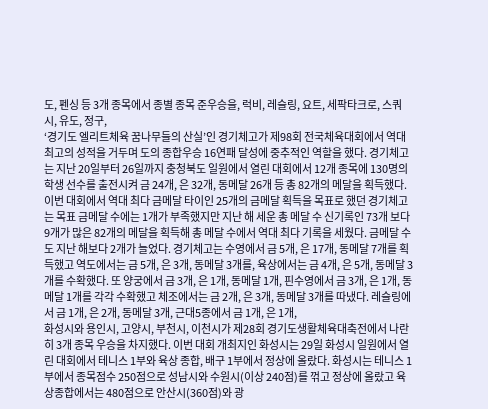도, 펜싱 등 3개 종목에서 종별 종목 준우승을, 럭비, 레슬링, 요트, 세팍타크로, 스쿼시, 유도, 정구,
‘경기도 엘리트체육 꿈나무들의 산실’인 경기체고가 제98회 전국체육대회에서 역대 최고의 성적을 거두며 도의 종합우승 16연패 달성에 중추적인 역할을 했다. 경기체고는 지난 20일부터 26일까지 충청북도 일원에서 열린 대회에서 12개 종목에 130명의 학생 선수를 출전시켜 금 24개, 은 32개, 동메달 26개 등 총 82개의 메달을 획득했다. 이번 대회에서 역대 최다 금메달 타이인 25개의 금메달 획득을 목표로 했던 경기체고는 목표 금메달 수에는 1개가 부족했지만 지난 해 세운 총 메달 수 신기록인 73개 보다 9개가 많은 82개의 메달을 획득해 총 메달 수에서 역대 최다 기록을 세웠다. 금메달 수도 지난 해보다 2개가 늘었다. 경기체고는 수영에서 금 5개, 은 17개, 동메달 7개를 획득했고 역도에서는 금 5개, 은 3개, 동메달 3개를, 육상에서는 금 4개, 은 5개, 동메달 3개를 수확했다. 또 양궁에서 금 3개, 은 1개, 동메달 1개, 핀수영에서 금 3개, 은 1개, 동메달 1개를 각각 수확했고 체조에서는 금 2개, 은 3개, 동메달 3개를 따냈다. 레슬링에서 금 1개, 은 2개, 동메달 3개, 근대5종에서 금 1개, 은 1개,
화성시와 용인시, 고양시, 부천시, 이천시가 제28회 경기도생활체육대축전에서 나란히 3개 종목 우승을 차지했다. 이번 대회 개최지인 화성시는 29일 화성시 일원에서 열린 대회에서 테니스 1부와 육상 종합, 배구 1부에서 정상에 올랐다. 화성시는 테니스 1부에서 종목점수 250점으로 성남시와 수원시(이상 240점)를 꺾고 정상에 올랐고 육상종합에서는 480점으로 안산시(360점)와 광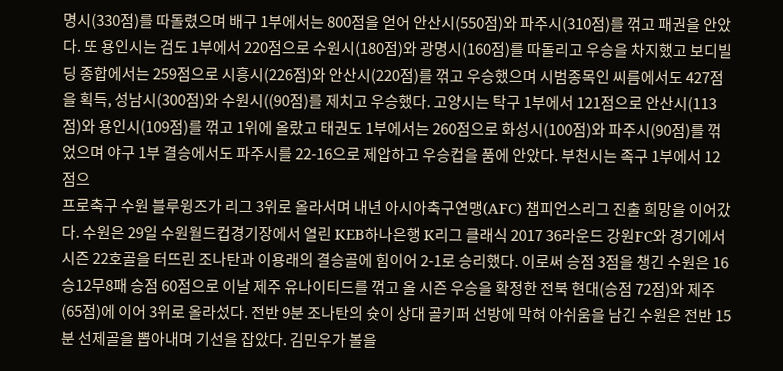명시(330점)를 따돌렸으며 배구 1부에서는 800점을 얻어 안산시(550점)와 파주시(310점)를 꺾고 패권을 안았다. 또 용인시는 검도 1부에서 220점으로 수원시(180점)와 광명시(160점)를 따돌리고 우승을 차지했고 보디빌딩 종합에서는 259점으로 시흥시(226점)와 안산시(220점)를 꺾고 우승했으며 시범종목인 씨름에서도 427점을 획득, 성남시(300점)와 수원시((90점)를 제치고 우승했다. 고양시는 탁구 1부에서 121점으로 안산시(113점)와 용인시(109점)를 꺾고 1위에 올랐고 태권도 1부에서는 260점으로 화성시(100점)와 파주시(90점)를 꺾었으며 야구 1부 결승에서도 파주시를 22-16으로 제압하고 우승컵을 품에 안았다. 부천시는 족구 1부에서 12점으
프로축구 수원 블루윙즈가 리그 3위로 올라서며 내년 아시아축구연맹(AFC) 챔피언스리그 진출 희망을 이어갔다. 수원은 29일 수원월드컵경기장에서 열린 KEB하나은행 K리그 클래식 2017 36라운드 강원FC와 경기에서 시즌 22호골을 터뜨린 조나탄과 이용래의 결승골에 힘이어 2-1로 승리했다. 이로써 승점 3점을 챙긴 수원은 16승12무8패 승점 60점으로 이날 제주 유나이티드를 꺾고 올 시즌 우승을 확정한 전북 현대(승점 72점)와 제주(65점)에 이어 3위로 올라섰다. 전반 9분 조나탄의 슛이 상대 골키퍼 선방에 막혀 아쉬움을 남긴 수원은 전반 15분 선제골을 뽑아내며 기선을 잡았다. 김민우가 볼을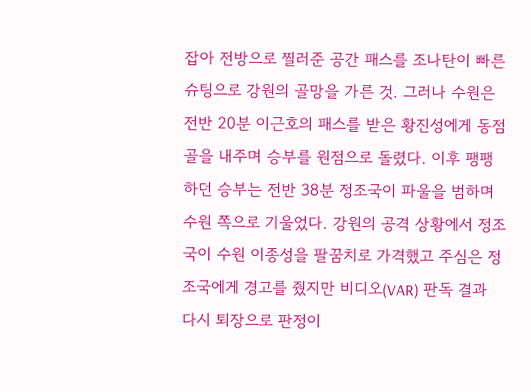잡아 전방으로 찔러준 공간 패스를 조나탄이 빠른 슈팅으로 강원의 골망을 가른 것. 그러나 수원은 전반 20분 이근호의 패스를 받은 황진성에게 동점골을 내주며 승부를 원점으로 돌렸다. 이후 팽팽하던 승부는 전반 38분 정조국이 파울을 범하며 수원 쪽으로 기울었다. 강원의 공격 상황에서 정조국이 수원 이종성을 팔꿈치로 가격했고 주심은 정조국에게 경고를 줬지만 비디오(VAR) 판독 결과 다시 퇴장으로 판정이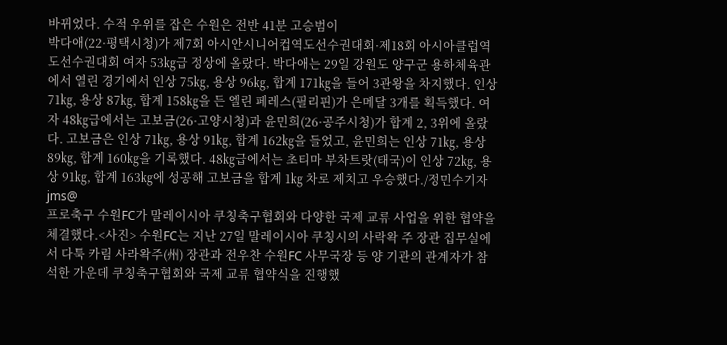바뀌었다. 수적 우위를 잡은 수원은 전반 41분 고승범이
박다애(22·평택시청)가 제7회 아시안시니어컵역도선수권대회·제18회 아시아클럽역도선수권대회 여자 53㎏급 정상에 올랐다. 박다애는 29일 강원도 양구군 용하체육관에서 열린 경기에서 인상 75㎏, 용상 96㎏, 합계 171㎏을 들어 3관왕을 차지했다. 인상 71㎏, 용상 87㎏, 합계 158㎏을 든 엘린 페레스(필리핀)가 은메달 3개를 획득했다. 여자 48㎏급에서는 고보금(26·고양시청)과 윤민희(26·공주시청)가 합계 2, 3위에 올랐다. 고보금은 인상 71㎏, 용상 91㎏, 합계 162㎏을 들었고, 윤민희는 인상 71㎏, 용상 89㎏, 합계 160㎏을 기록했다. 48㎏급에서는 초티마 부차트랏(태국)이 인상 72㎏, 용상 91㎏, 합계 163㎏에 성공해 고보금을 합계 1㎏ 차로 제치고 우승했다./정민수기자 jms@
프로축구 수원FC가 말레이시아 쿠칭축구협회와 다양한 국제 교류 사업을 위한 협약을 체결했다.<사진> 수원FC는 지난 27일 말레이시아 쿠칭시의 사락왁 주 장관 집무실에서 다툭 카림 사라왁주(州) 장관과 전우찬 수원FC 사무국장 등 양 기관의 관계자가 참석한 가운데 쿠칭축구협회와 국제 교류 협약식을 진행했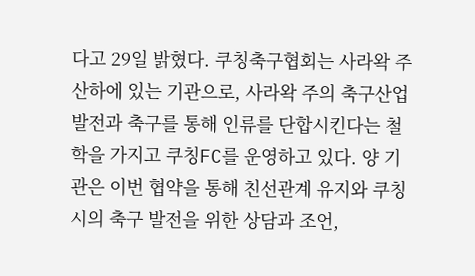다고 29일 밝혔다. 쿠칭축구협회는 사라왁 주 산하에 있는 기관으로, 사라왁 주의 축구산업 발전과 축구를 통해 인류를 단합시킨다는 철학을 가지고 쿠칭FC를 운영하고 있다. 양 기관은 이번 협약을 통해 친선관계 유지와 쿠칭시의 축구 발전을 위한 상담과 조언,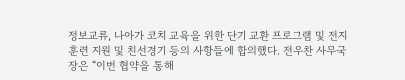정보교류, 나아가 코치 교육을 위한 단기 교환 프로그램 및 전지훈련 지원 및 친선경기 등의 사항들에 합의했다. 전우찬 사무국장은 “이번 협약을 통해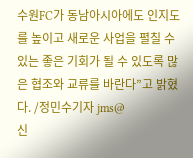수원FC가 동남아시아에도 인지도를 높이고 새로운 사업을 펼칠 수 있는 좋은 기회가 될 수 있도록 많은 협조와 교류를 바란다”고 밝혔다. /정민수기자 jms@
신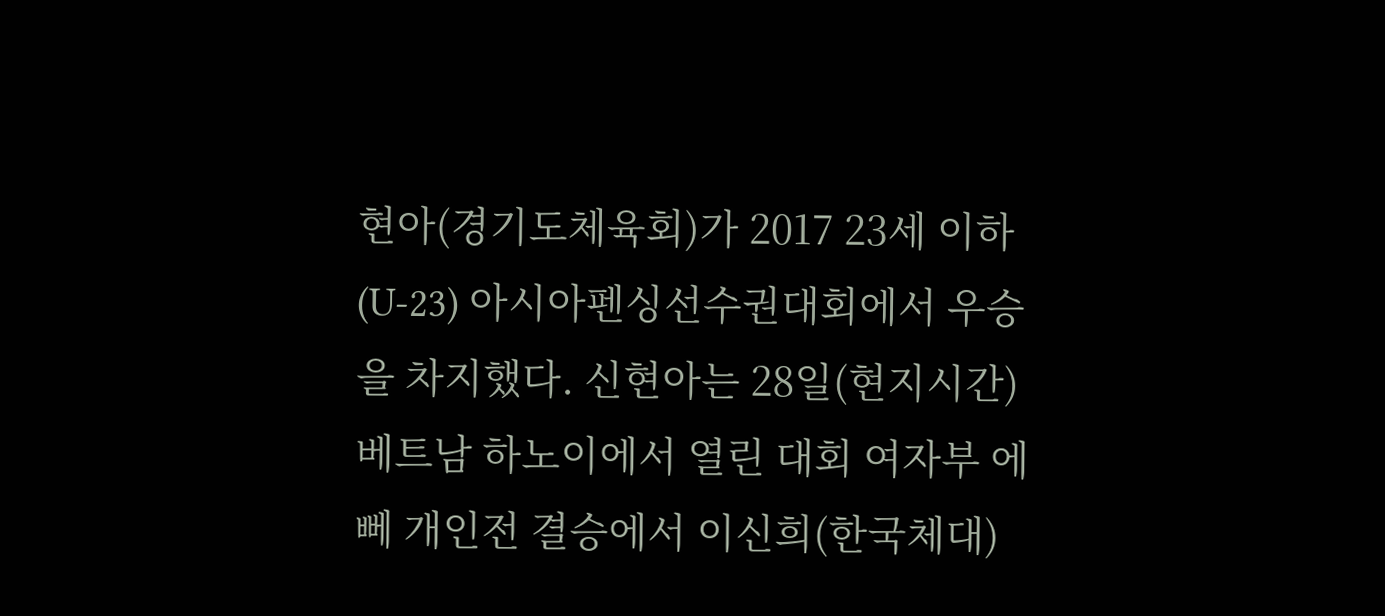현아(경기도체육회)가 2017 23세 이하(U-23) 아시아펜싱선수권대회에서 우승을 차지했다. 신현아는 28일(현지시간) 베트남 하노이에서 열린 대회 여자부 에뻬 개인전 결승에서 이신희(한국체대)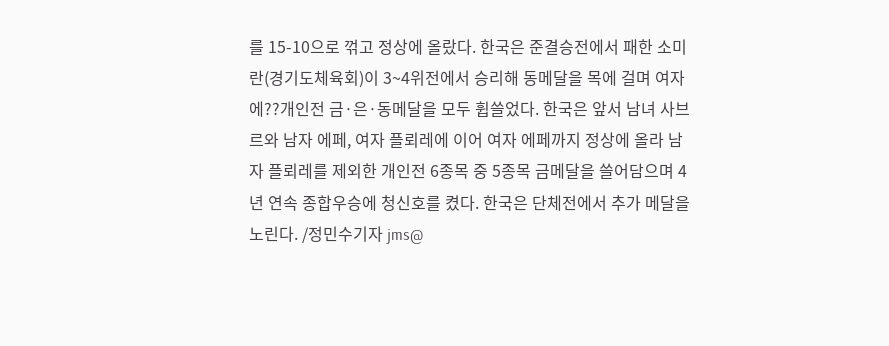를 15-10으로 꺾고 정상에 올랐다. 한국은 준결승전에서 패한 소미란(경기도체육회)이 3~4위전에서 승리해 동메달을 목에 걸며 여자 에??개인전 금·은·동메달을 모두 휩쓸었다. 한국은 앞서 남녀 사브르와 남자 에페, 여자 플뢰레에 이어 여자 에페까지 정상에 올라 남자 플뢰레를 제외한 개인전 6종목 중 5종목 금메달을 쓸어담으며 4년 연속 종합우승에 청신호를 켰다. 한국은 단체전에서 추가 메달을 노린다. /정민수기자 jms@